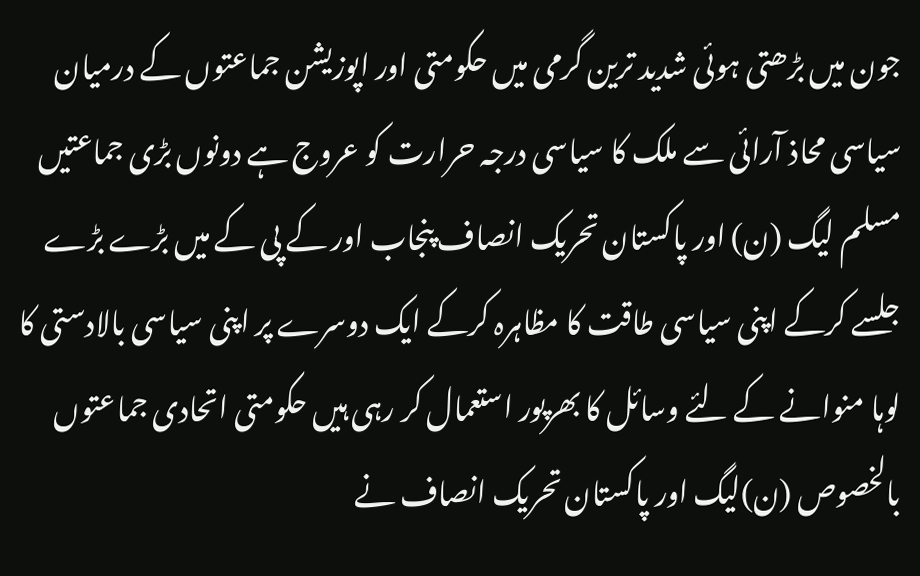جون میں بڑھتی ہوئی شدید ترین گرمی میں حکومتی اور اپوزیشن جماعتوں کے درمیان سیاسی محاذ آرائی سے ملک کا سیاسی درجہ حرارت کو عروج ہے دونوں بڑی جماعتیں مسلم لیگ (ن) اور پاکستان تحریک انصاف پنجاب اور کے پی کے میں بڑے بڑے جلسے کرکے اپنی سیاسی طاقت کا مظاہرہ کرکے ایک دوسرے پر اپنی سیاسی بالادستی کا لوہا منوانے کے لئے وسائل کا بھرپور استعمال کر رہی ہیں حکومتی اتحادی جماعتوں بالخصوص (ن)لیگ اور پاکستان تحریک انصاف نے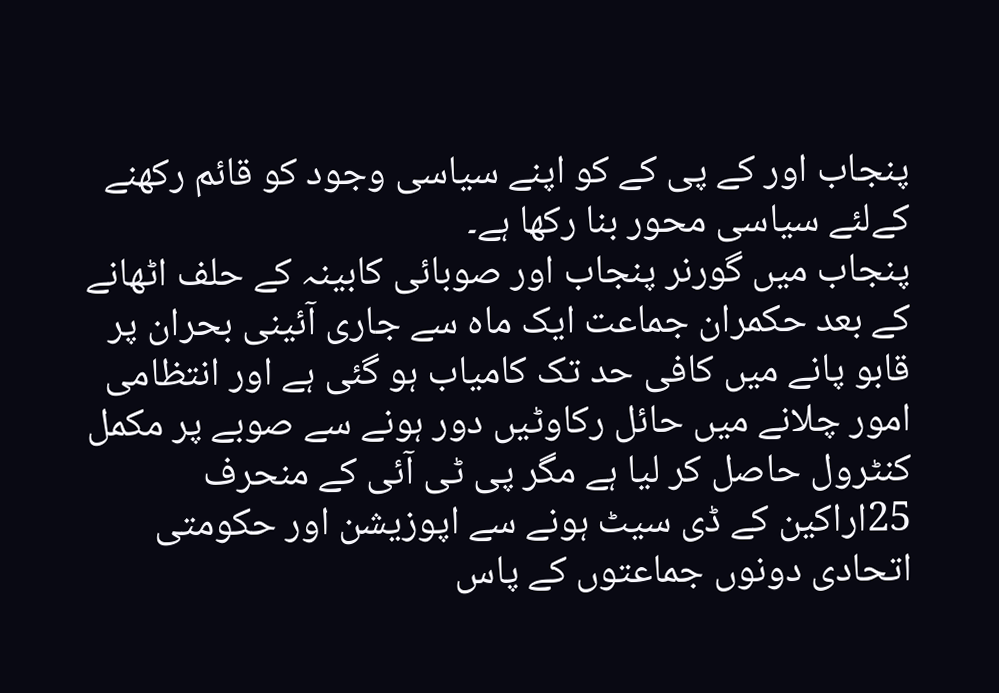پنجاب اور کے پی کے کو اپنے سیاسی وجود کو قائم رکھنے کےلئے سیاسی محور بنا رکھا ہے۔
پنجاب میں گورنر پنجاب اور صوبائی کابینہ کے حلف اٹھانے کے بعد حکمران جماعت ایک ماہ سے جاری آئینی بحران پر قابو پانے میں کافی حد تک کامیاب ہو گئی ہے اور انتظامی امور چلانے میں حائل رکاوٹیں دور ہونے سے صوبے پر مکمل کنٹرول حاصل کر لیا ہے مگر پی ٹی آئی کے منحرف 25اراکین کے ڈی سیٹ ہونے سے اپوزیشن اور حکومتی اتحادی دونوں جماعتوں کے پاس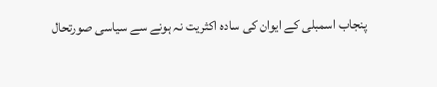پنجاب اسمبلی کے ایوان کی سادہ اکثریت نہ ہونے سے سیاسی صورتحال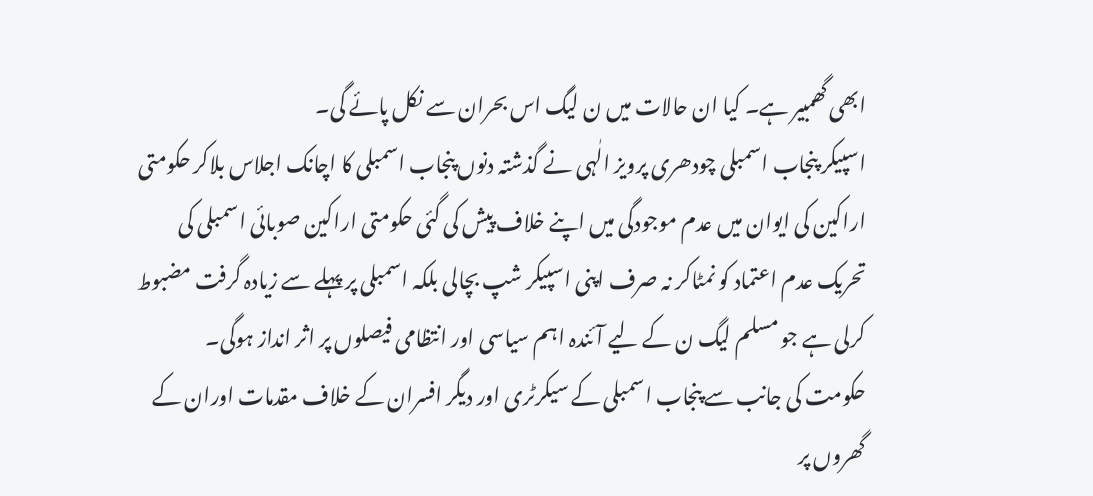ابھی گھمبیر ہے۔ کیا ان حالات میں ن لیگ اس بحران سے نکل پائے گی۔
اسپیکر پنجاب اسمبلی چودھری پرویز الٰہی نے گذشتہ دنوں پنجاب اسمبلی کا اچانک اجلاس بلاکر حکومتی اراکین کی ایوان میں عدم موجودگی میں اپنے خلاف پیش کی گئی حکومتی اراکین صوبائی اسمبلی کی تحریک عدم اعتماد کو نمٹاکر نہ صرف اپنی اسپیکر شپ بچالی بلکہ اسمبلی پر پہلے سے زیادہ گرفت مضبوط کرلی ہے جو مسلم لیگ ن کے لیے آئندہ اہم سیاسی اور انتظامی فیصلوں پر اثر انداز ہوگی۔
حکومت کی جانب سے پنجاب اسمبلی کے سیکرٹری اور دیگر افسران کے خلاف مقدمات اوران کے گھروں پر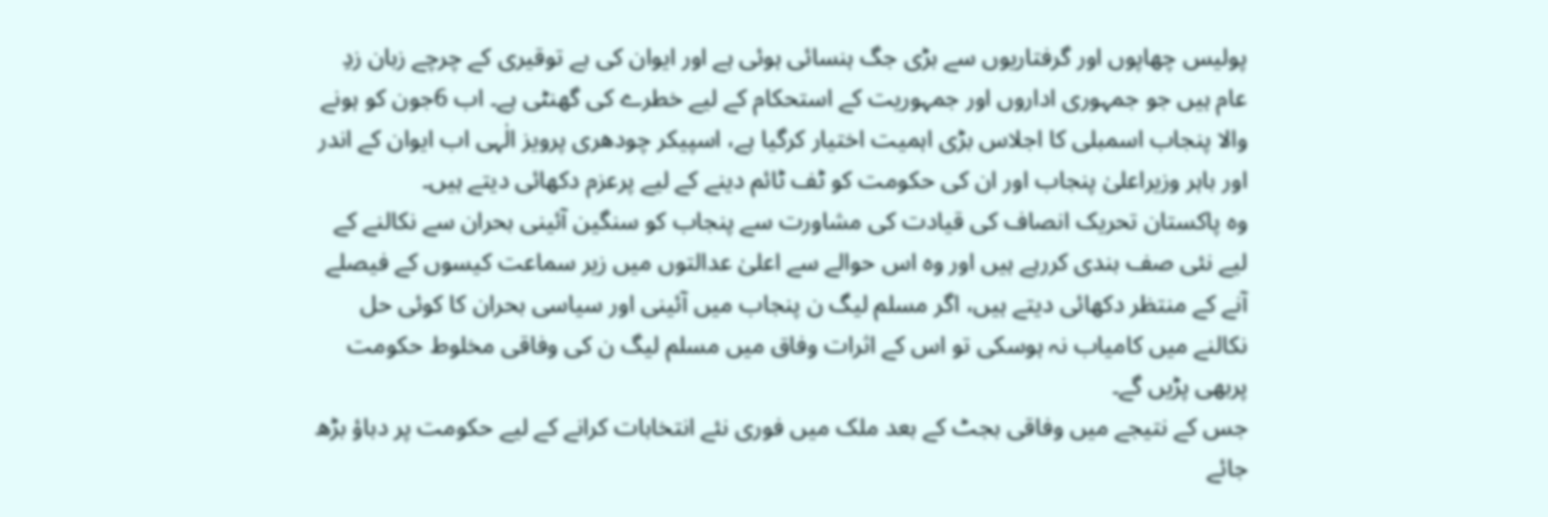پولیس چھاپوں اور گرفتاریوں سے بڑی جگ ہنسائی ہوئی ہے اور ایوان کی بے توقیری کے چرچے زبان زدِ عام ہیں جو جمہوری اداروں اور جمہوریت کے استحکام کے لیے خطرے کی گھنٹی ہے۔ اب 6جون کو ہونے والا پنجاب اسمبلی کا اجلاس بڑی اہمیت اختیار کرگیا ہے، اسپیکر چودھری پرویز الٰہی اب ایوان کے اندر اور باہر وزیراعلیٰ پنجاب اور ان کی حکومت کو ٹف ٹائم دینے کے لیے پرعزم دکھائی دیتے ہیں۔
وہ پاکستان تحریک انصاف کی قیادت کی مشاورت سے پنجاب کو سنگین آئینی بحران سے نکالنے کے لیے نئی صف بندی کررہے ہیں اور وہ اس حوالے سے اعلیٰ عدالتوں میں زیر سماعت کیسوں کے فیصلے آنے کے منتظر دکھائی دیتے ہیں، اگر مسلم لیگ ن پنجاب میں آئینی اور سیاسی بحران کا کوئی حل نکالنے میں کامیاب نہ ہوسکی تو اس کے اثرات وفاق میں مسلم لیگ ن کی وفاقی مخلوط حکومت پربھی پڑیں گے۔
جس کے نتیجے میں وفاقی بجٹ کے بعد ملک میں فوری نئے انتخابات کرانے کے لیے حکومت پر دباؤ بڑھ جائے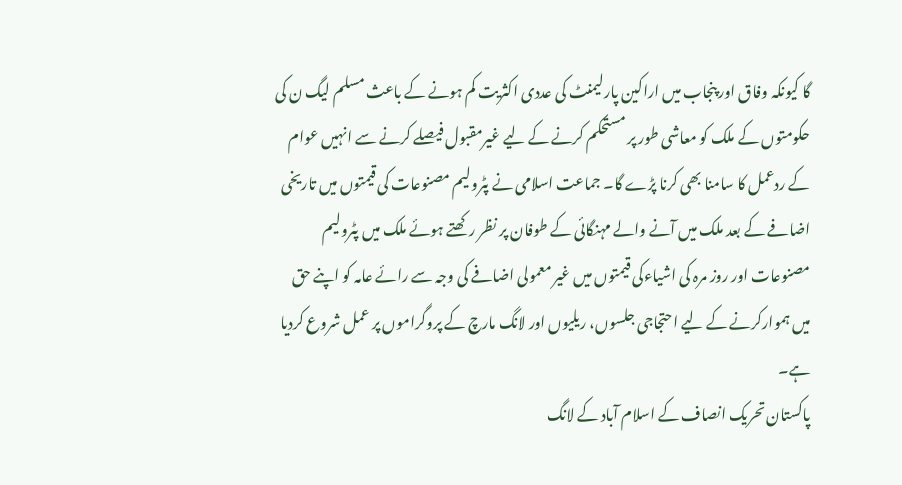گا کیونکہ وفاق اور پنجاب میں اراکین پارلیمنٹ کی عددی اکثریت کم ہونے کے باعث مسلم لیگ ن کی حکومتوں کے ملک کو معاشی طور پر مستحکم کرنے کے لیے غیرمقبول فیصلے کرنے سے انہیں عوام کے ردعمل کا سامنا بھی کرنا پڑے گا۔ جماعت اسلامی نے پٹرولیم مصنوعات کی قیمتوں میں تاریخی اضافے کے بعد ملک میں آنے والے مہنگائی کے طوفان پر نظر رکھتے ہوئے ملک میں پٹرولیم مصنوعات اور روز مرہ کی اشیاءکی قیمتوں میں غیر معمولی اضافے کی وجہ سے رائے عامہ کو اپنے حق میں ہموارکرنے کے لیے احتجاجی جلسوں، ریلیوں اور لانگ مارچ کے پروگراموں پر عمل شروع کردیا ہے۔
پاکستان تحریک انصاف کے اسلام آباد کے لانگ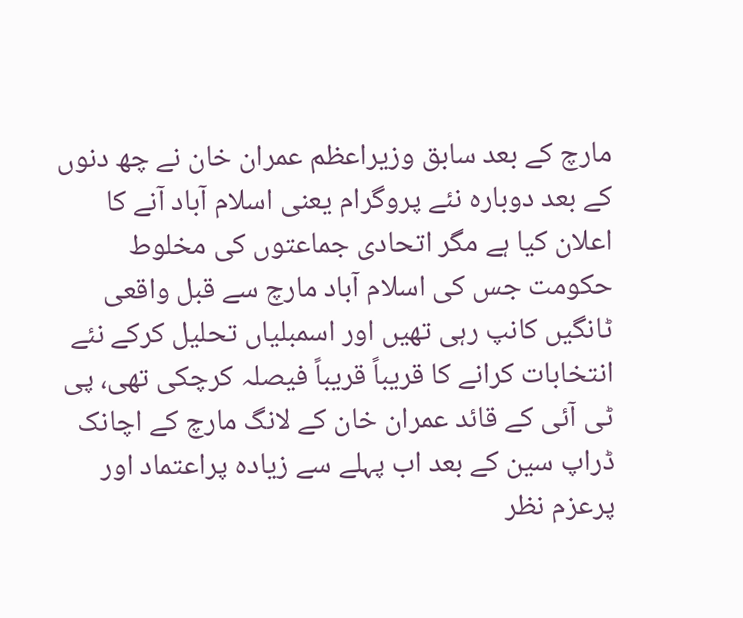مارچ کے بعد سابق وزیراعظم عمران خان نے چھ دنوں کے بعد دوبارہ نئے پروگرام یعنی اسلام آباد آنے کا اعلان کیا ہے مگر اتحادی جماعتوں کی مخلوط حکومت جس کی اسلام آباد مارچ سے قبل واقعی ٹانگیں کانپ رہی تھیں اور اسمبلیاں تحلیل کرکے نئے انتخابات کرانے کا قریباً قریباً فیصلہ کرچکی تھی، پی ٹی آئی کے قائد عمران خان کے لانگ مارچ کے اچانک ڈراپ سین کے بعد اب پہلے سے زیادہ پراعتماد اور پرعزم نظر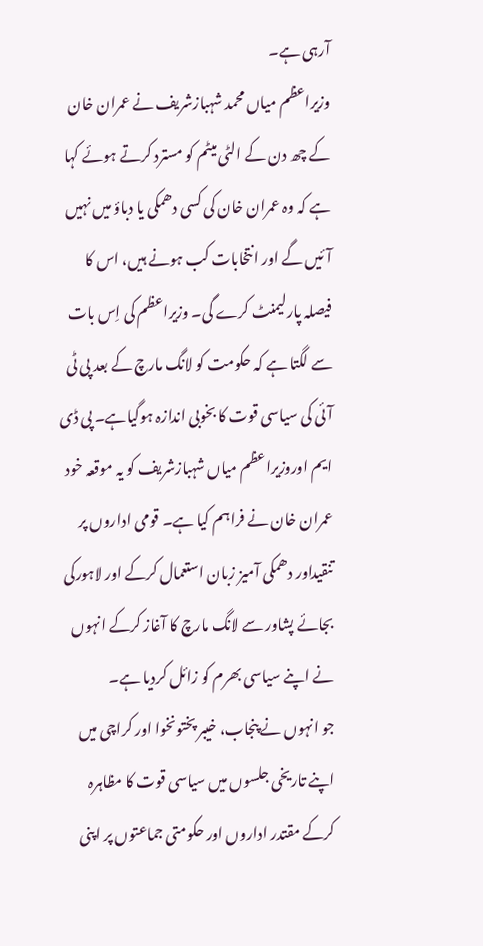آرہی ہے۔
وزیراعظم میاں محمد شہبازشریف نے عمران خان کے چھ دن کے الٹی میٹم کو مسترد کرتے ہوئے کہا ہے کہ وہ عمران خان کی کسی دھمکی یا دباؤ میں نہیں آئیں گے اور انتخابات کب ہونے ہیں، اس کا فیصلہ پارلیمنٹ کرے گی۔ وزیراعظم کی اِس بات سے لگتا ہے کہ حکومت کو لانگ مارچ کے بعد پی ٹی آئی کی سیاسی قوت کا بخوبی اندازہ ہوگیاہے۔ پی ڈی ایم اوروزیراعظم میاں شہبازشریف کو یہ موقعہ خود عمران خان نے فراہم کیا ہے۔ قومی اداروں پر تنقیداور دھمکی آمیز زبان استعمال کرکے اور لاہورکی بجائے پشاور سے لانگ مارچ کا آغاز کرکے انہوں نے اپنے سیاسی بھرم کو زائل کردیا ہے۔
جو انہوں نے پنجاب، خیبر پختونخوا اور کراچی میں اپنے تاریخی جلسوں میں سیاسی قوت کا مظاہرہ کرکے مقتدر اداروں اور حکومتی جماعتوں پر اپنی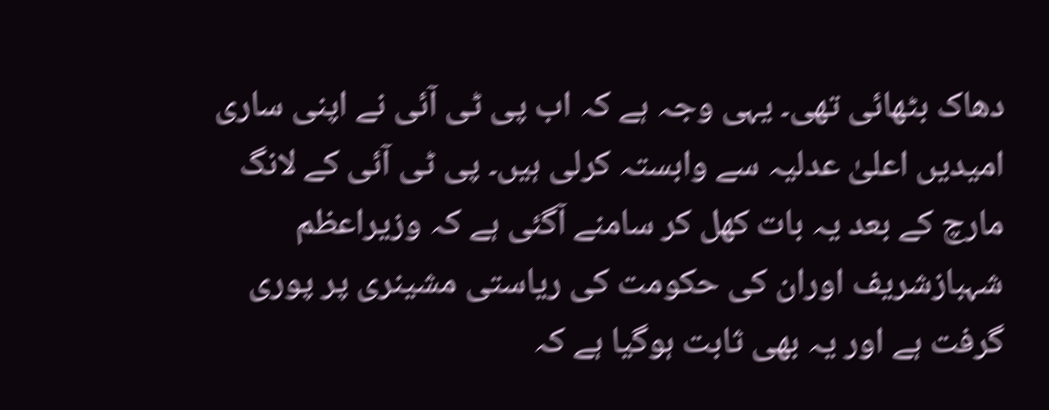دھاک بٹھائی تھی۔ یہی وجہ ہے کہ اب پی ٹی آئی نے اپنی ساری امیدیں اعلیٰ عدلیہ سے وابستہ کرلی ہیں۔ پی ٹی آئی کے لانگ مارچ کے بعد یہ بات کھل کر سامنے آگئی ہے کہ وزیراعظم شہبازشریف اوران کی حکومت کی ریاستی مشینری پر پوری گرفت ہے اور یہ بھی ثابت ہوگیا ہے کہ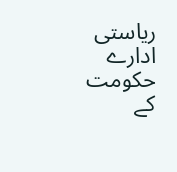ریاستی ادارے حکومت کے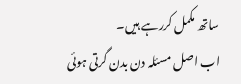ساتھ مکمل کررہے ہیں۔
اب اصل مسئلہ دن بدن گرتی ہوئی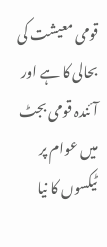قومی معیشت کی بحالی کا ہے اور آئندہ قومی بجٹ میں عوام پر ٹیکسوں کا نیا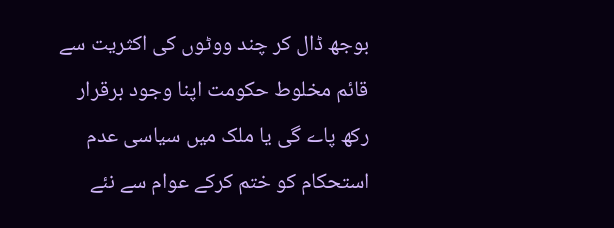بوجھ ڈال کر چند ووٹوں کی اکثریت سے قائم مخلوط حکومت اپنا وجود برقرار رکھ پاے گی یا ملک میں سیاسی عدم استحکام کو ختم کرکے عوام سے نئے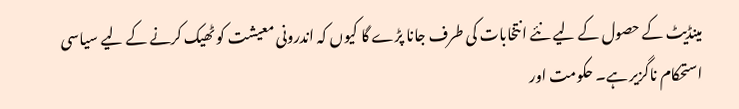مینڈیٹ کے حصول کے لیے نئے انتخابات کی طرف جانا پڑے گا کیوں کہ اندرونی معیشت کو ٹھیک کرنے کے لیے سیاسی استحکام ناگزیر ہے۔ حکومت اور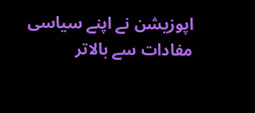اپوزیشن نے اپنے سیاسی مفادات سے بالاتر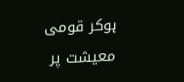ہوکر قومی معیشت پر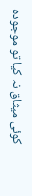کوئی میثاق نہ کیا تو موجودہ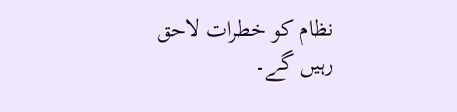نظام کو خطرات لاحق رہیں گے۔